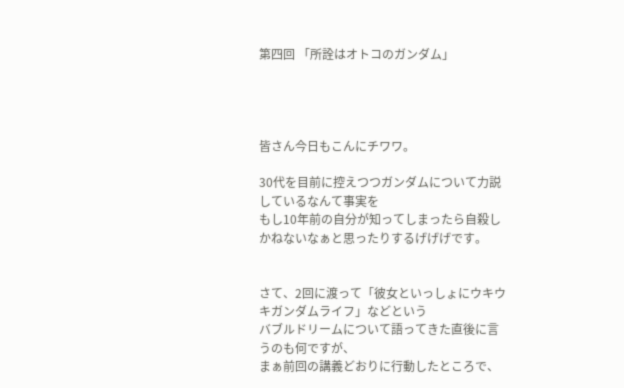第四回 「所詮はオトコのガンダム」




皆さん今日もこんにチワワ。

30代を目前に控えつつガンダムについて力説しているなんて事実を
もし10年前の自分が知ってしまったら自殺しかねないなぁと思ったりするげげげです。


さて、2回に渡って「彼女といっしょにウキウキガンダムライフ」などという
バブルドリームについて語ってきた直後に言うのも何ですが、
まぁ前回の講義どおりに行動したところで、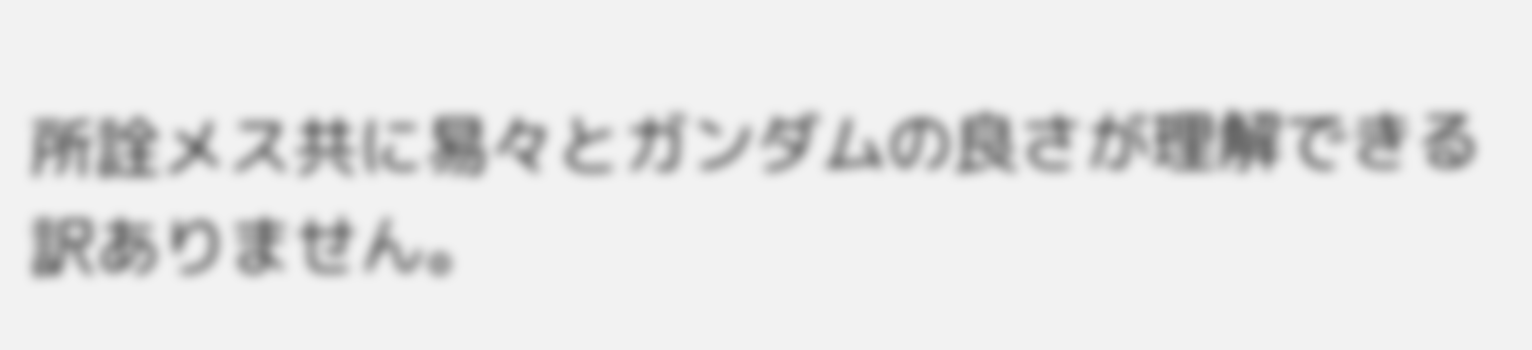所詮メス共に易々とガンダムの良さが理解できる訳ありません。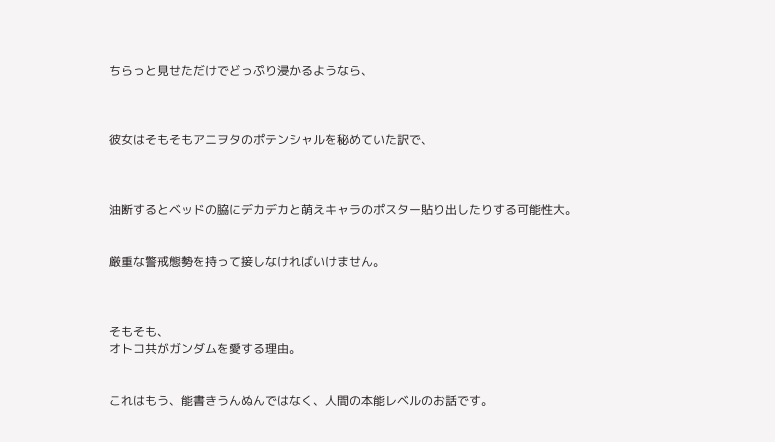ちらっと見せただけでどっぷり浸かるようなら、



彼女はそもそもアニヲタのポテンシャルを秘めていた訳で、



油断するとベッドの脇にデカデカと萌えキャラのポスター貼り出したりする可能性大。


厳重な警戒態勢を持って接しなければいけません。



そもそも、
オトコ共がガンダムを愛する理由。


これはもう、能書きうんぬんではなく、人間の本能レベルのお話です。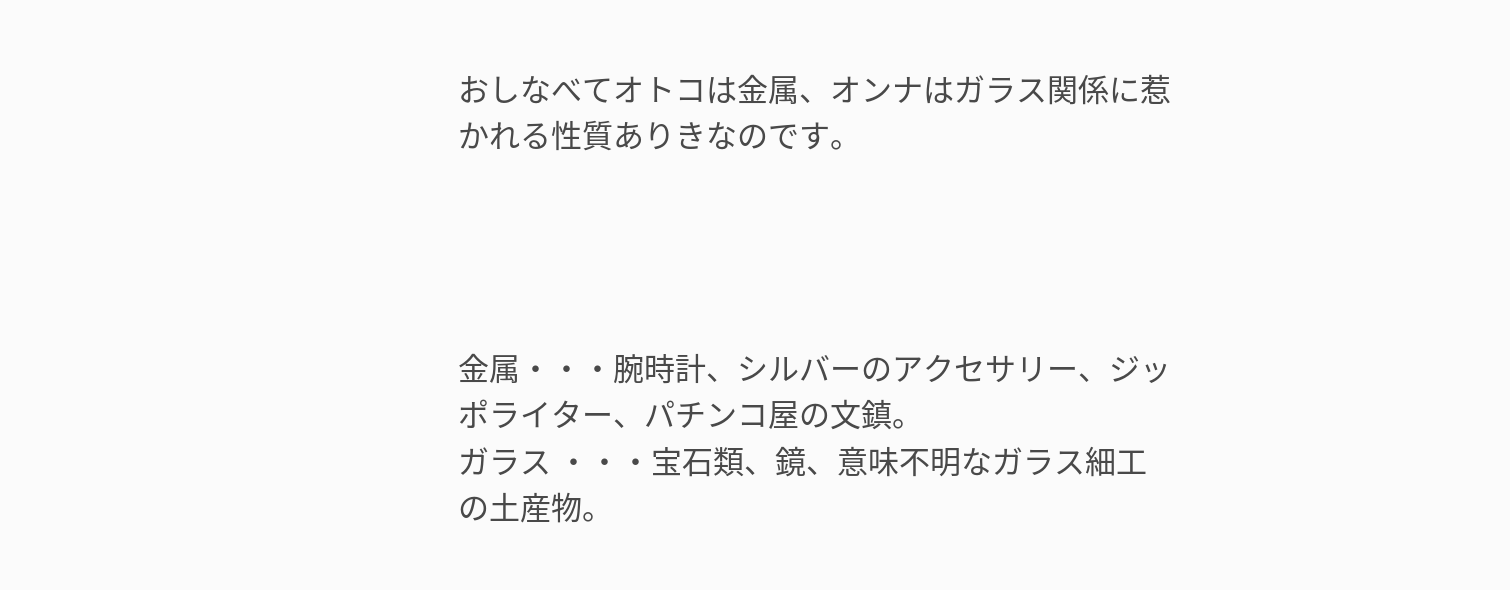おしなべてオトコは金属、オンナはガラス関係に惹かれる性質ありきなのです。




金属・・・腕時計、シルバーのアクセサリー、ジッポライター、パチンコ屋の文鎮。
ガラス ・・・宝石類、鏡、意味不明なガラス細工の土産物。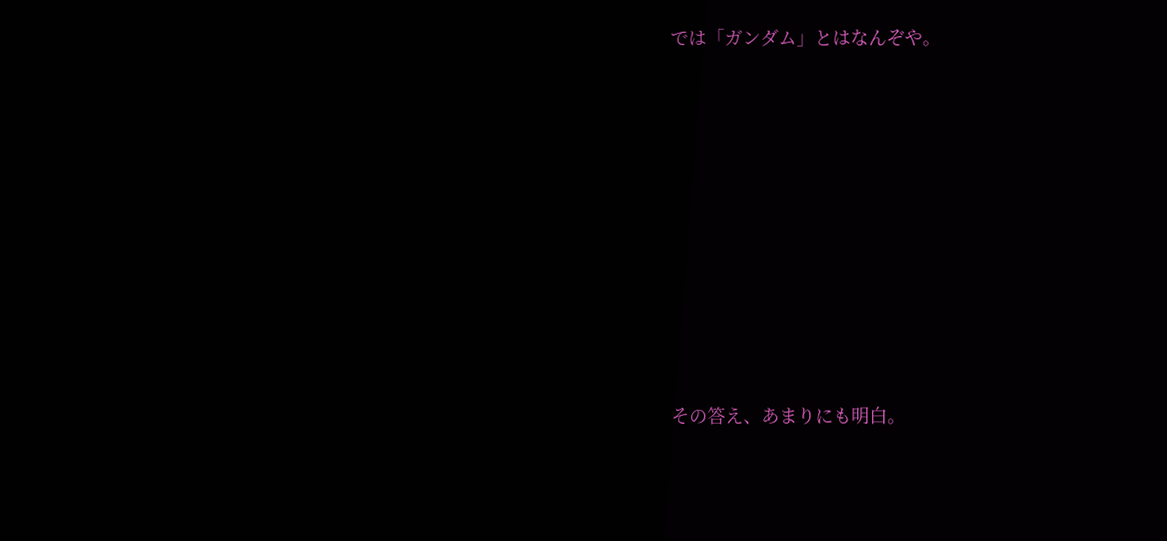では「ガンダム」とはなんぞや。










その答え、あまりにも明白。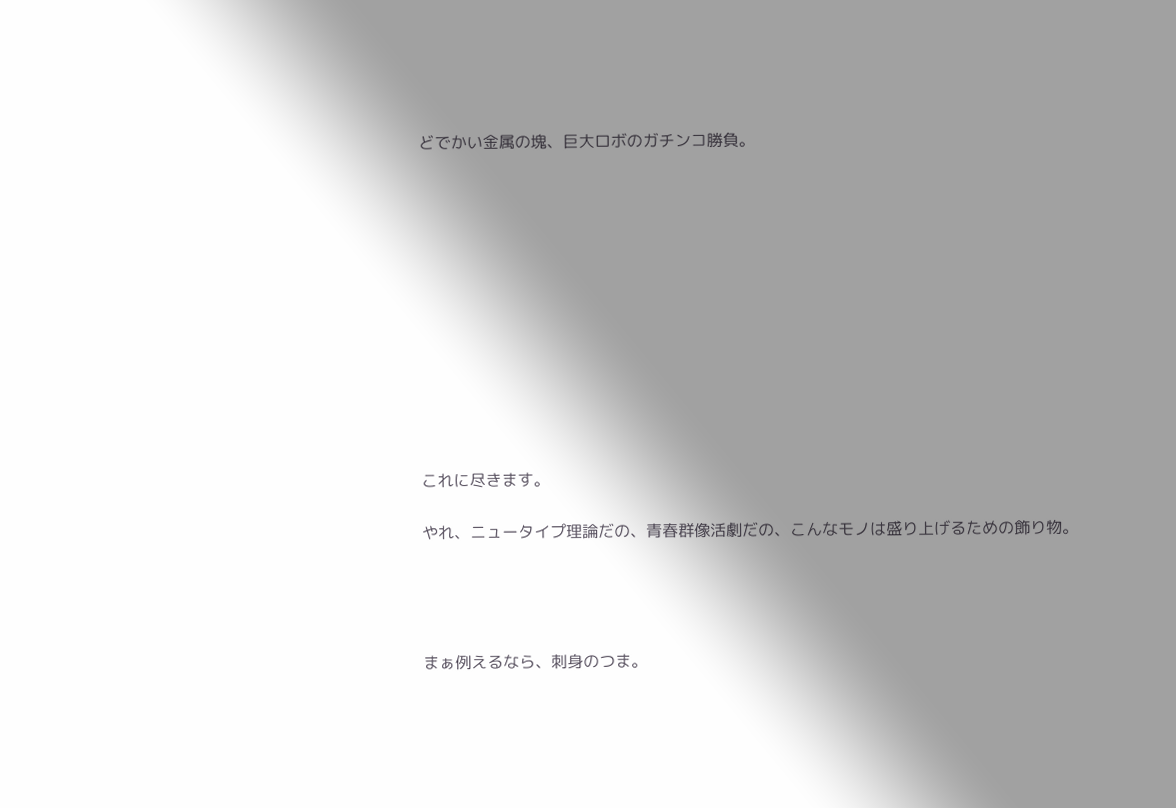どでかい金属の塊、巨大ロボのガチンコ勝負。












これに尽きます。

やれ、ニュータイプ理論だの、青春群像活劇だの、こんなモノは盛り上げるための飾り物。




まぁ例えるなら、刺身のつま。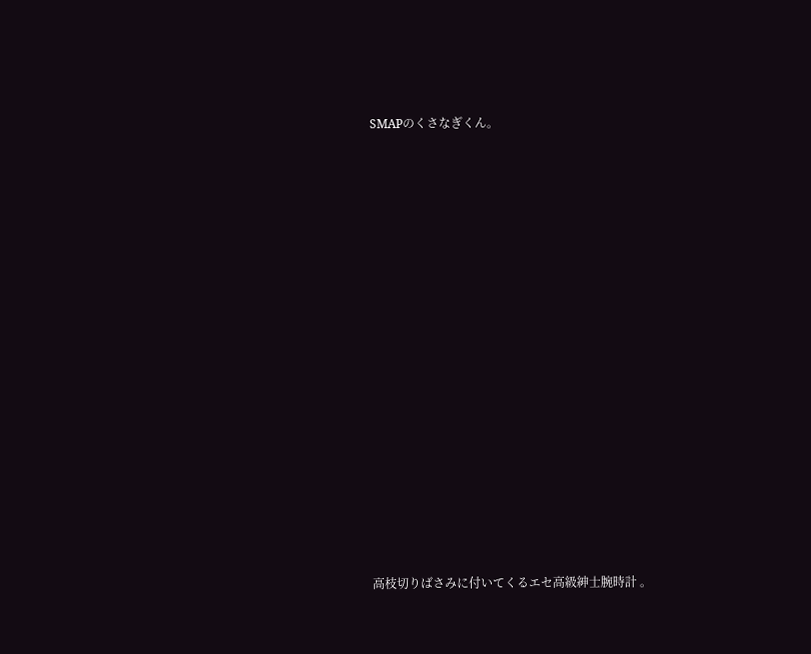SMAPのくさなぎくん。

















高枝切りばさみに付いてくるエセ高級紳士腕時計 。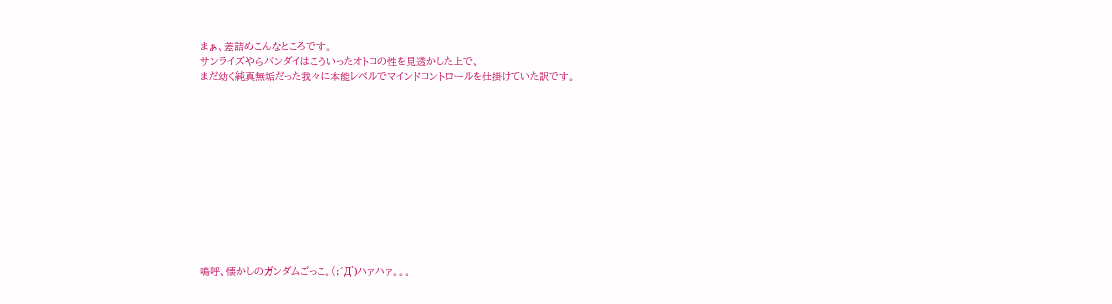まぁ、差詰めこんなところです。
サンライズやらバンダイはこういったオトコの性を見透かした上で、
まだ幼く純真無垢だった我々に本能レベルでマインドコントロールを仕掛けていた訳です。












嗚呼、懐かしのガンダムごっこ。(;´Д`)ハァハァ。。。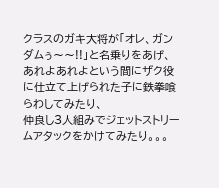クラスのガキ大将が「オレ、ガンダムぅ〜〜!!」と名乗りをあげ、
あれよあれよという間にザク役に仕立て上げられた子に鉄拳喰らわしてみたり、
仲良し3人組みでジェットストリームアタックをかけてみたり。。。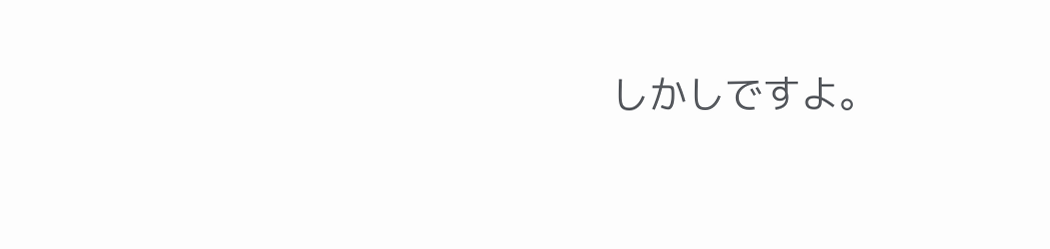しかしですよ。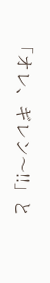「オレ、ギレン〜!!」と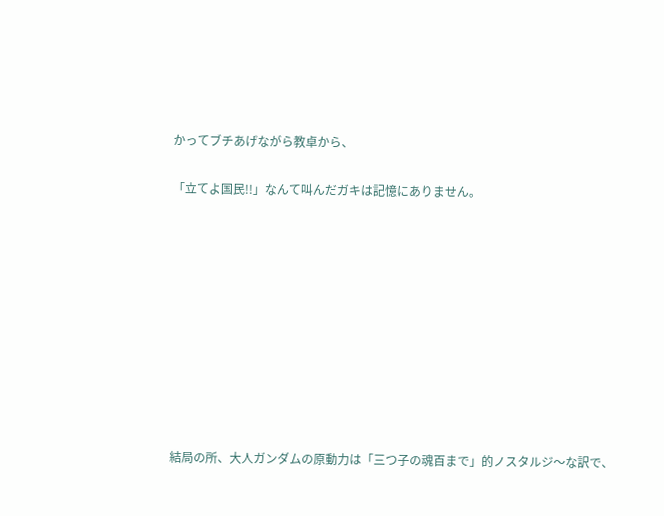かってブチあげながら教卓から、

「立てよ国民!!」なんて叫んだガキは記憶にありません。










結局の所、大人ガンダムの原動力は「三つ子の魂百まで」的ノスタルジ〜な訳で、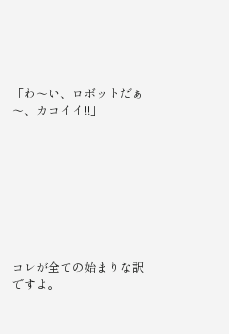「わ〜い、ロボットだぁ〜、カコイイ!!」








コレが全ての始まりな訳ですよ。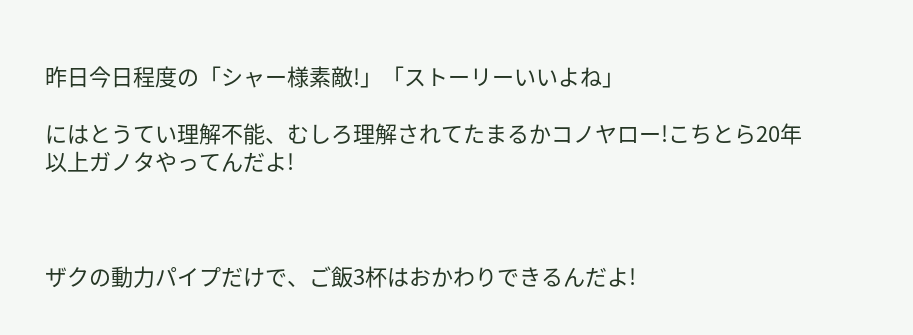昨日今日程度の「シャー様素敵!」「ストーリーいいよね」

にはとうてい理解不能、むしろ理解されてたまるかコノヤロー!こちとら20年以上ガノタやってんだよ!



ザクの動力パイプだけで、ご飯3杯はおかわりできるんだよ!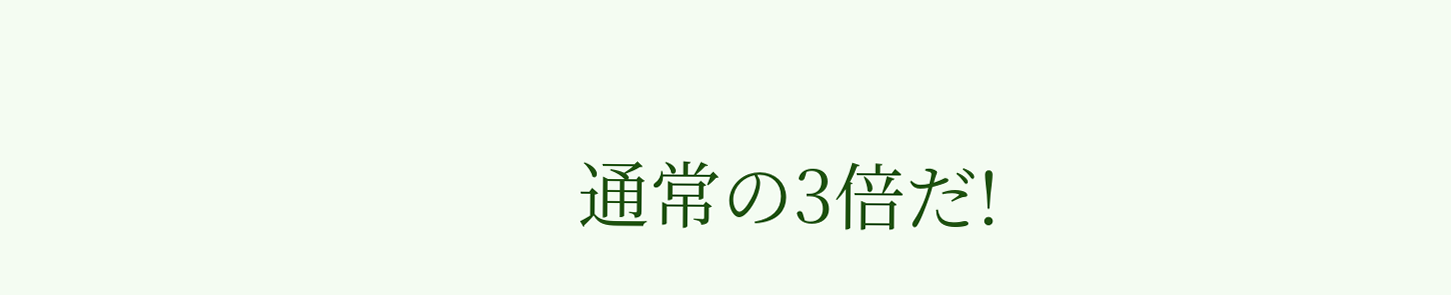通常の3倍だ!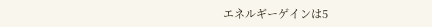エネルギーゲインは5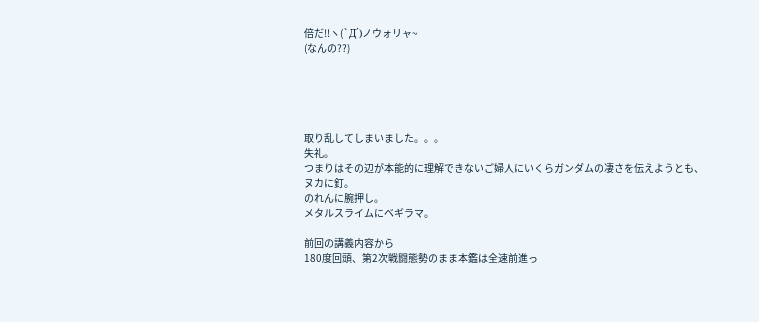倍だ!!ヽ(`Д´)ノウォリャ~
(なんの??)





取り乱してしまいました。。。
失礼。
つまりはその辺が本能的に理解できないご婦人にいくらガンダムの凄さを伝えようとも、
ヌカに釘。
のれんに腕押し。
メタルスライムにベギラマ。

前回の講義内容から
180度回頭、第2次戦闘態勢のまま本鑑は全速前進っ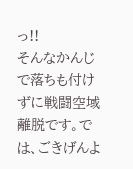っ!!
そんなかんじで落ちも付けずに戦闘空域離脱です。では、ごきげんよ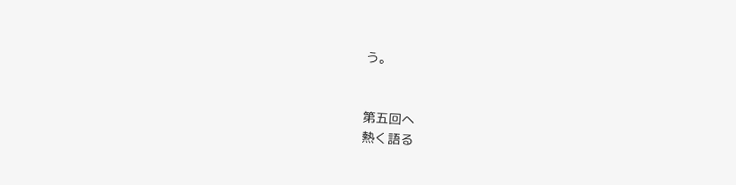う。


第五回へ
熱く語る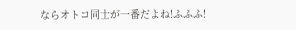ならオトコ同士が一番だよね!ふふふ!